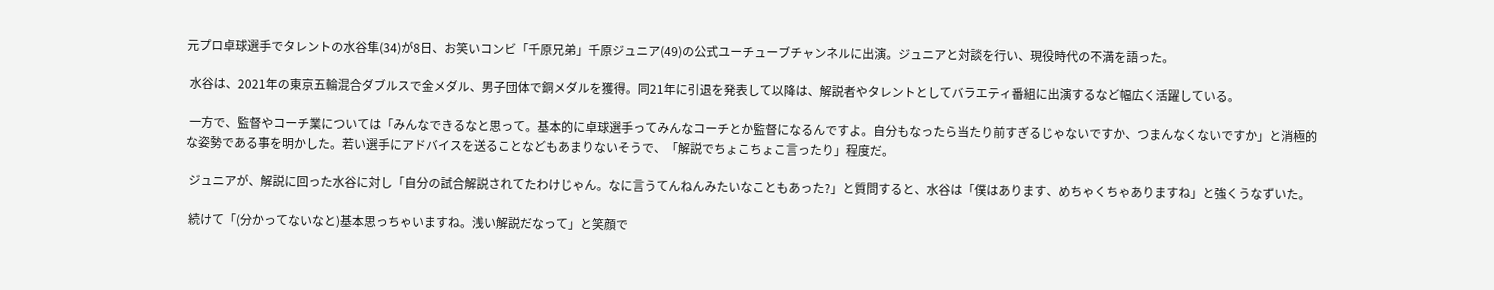元プロ卓球選手でタレントの水谷隼(34)が8日、お笑いコンビ「千原兄弟」千原ジュニア(49)の公式ユーチューブチャンネルに出演。ジュニアと対談を行い、現役時代の不満を語った。

 水谷は、2021年の東京五輪混合ダブルスで金メダル、男子団体で銅メダルを獲得。同21年に引退を発表して以降は、解説者やタレントとしてバラエティ番組に出演するなど幅広く活躍している。

 一方で、監督やコーチ業については「みんなできるなと思って。基本的に卓球選手ってみんなコーチとか監督になるんですよ。自分もなったら当たり前すぎるじゃないですか、つまんなくないですか」と消極的な姿勢である事を明かした。若い選手にアドバイスを送ることなどもあまりないそうで、「解説でちょこちょこ言ったり」程度だ。

 ジュニアが、解説に回った水谷に対し「自分の試合解説されてたわけじゃん。なに言うてんねんみたいなこともあった?」と質問すると、水谷は「僕はあります、めちゃくちゃありますね」と強くうなずいた。

 続けて「(分かってないなと)基本思っちゃいますね。浅い解説だなって」と笑顔で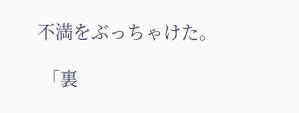不満をぶっちゃけた。

 「裏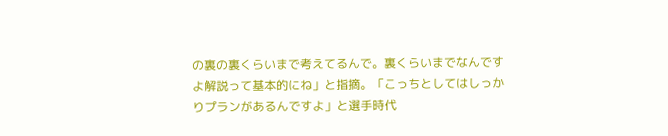の裏の裏くらいまで考えてるんで。裏くらいまでなんですよ解説って基本的にね」と指摘。「こっちとしてはしっかりプランがあるんですよ」と選手時代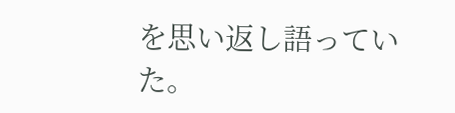を思い返し語っていた。